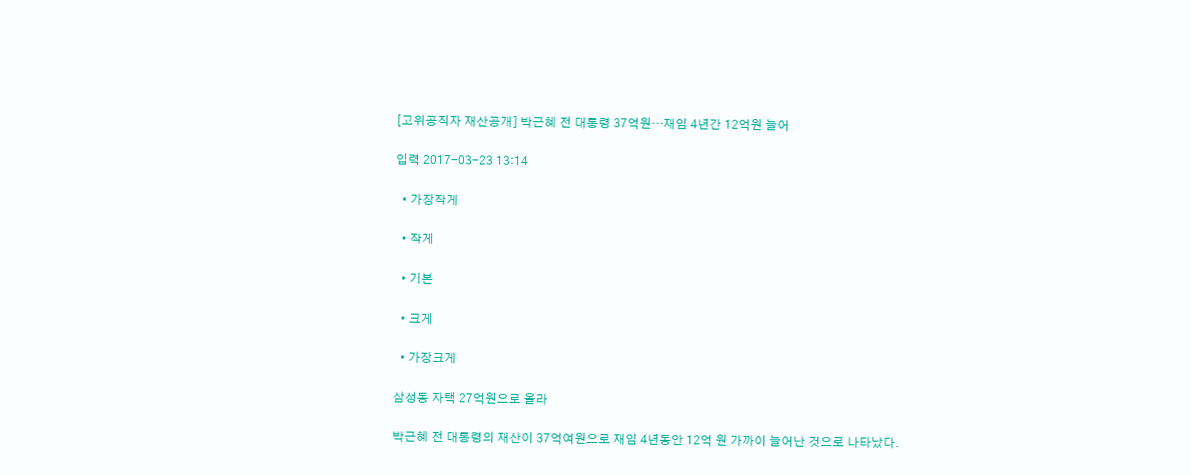[고위공직자 재산공개] 박근혜 전 대통령 37억원…재임 4년간 12억원 늘어

입력 2017-03-23 13:14

  • 가장작게

  • 작게

  • 기본

  • 크게

  • 가장크게

삼성동 자택 27억원으로 올라

박근혜 전 대통령의 재산이 37억여원으로 재임 4년동안 12억 원 가까이 늘어난 것으로 나타났다.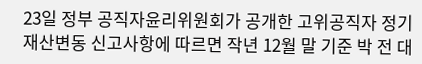23일 정부 공직자윤리위원회가 공개한 고위공직자 정기재산변동 신고사항에 따르면 작년 12월 말 기준 박 전 대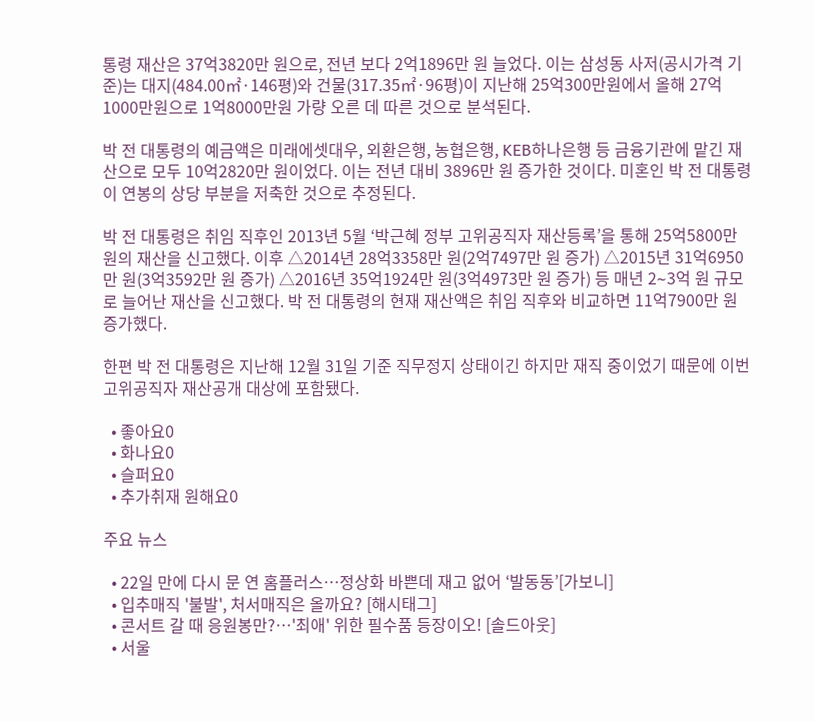통령 재산은 37억3820만 원으로, 전년 보다 2억1896만 원 늘었다. 이는 삼성동 사저(공시가격 기준)는 대지(484.00㎡·146평)와 건물(317.35㎡·96평)이 지난해 25억300만원에서 올해 27억1000만원으로 1억8000만원 가량 오른 데 따른 것으로 분석된다.

박 전 대통령의 예금액은 미래에셋대우, 외환은행, 농협은행, KEB하나은행 등 금융기관에 맡긴 재산으로 모두 10억2820만 원이었다. 이는 전년 대비 3896만 원 증가한 것이다. 미혼인 박 전 대통령이 연봉의 상당 부분을 저축한 것으로 추정된다.

박 전 대통령은 취임 직후인 2013년 5월 ‘박근혜 정부 고위공직자 재산등록’을 통해 25억5800만 원의 재산을 신고했다. 이후 △2014년 28억3358만 원(2억7497만 원 증가) △2015년 31억6950만 원(3억3592만 원 증가) △2016년 35억1924만 원(3억4973만 원 증가) 등 매년 2∼3억 원 규모로 늘어난 재산을 신고했다. 박 전 대통령의 현재 재산액은 취임 직후와 비교하면 11억7900만 원 증가했다.

한편 박 전 대통령은 지난해 12월 31일 기준 직무정지 상태이긴 하지만 재직 중이었기 때문에 이번 고위공직자 재산공개 대상에 포함됐다.

  • 좋아요0
  • 화나요0
  • 슬퍼요0
  • 추가취재 원해요0

주요 뉴스

  • 22일 만에 다시 문 연 홈플러스…정상화 바쁜데 재고 없어 ‘발동동’[가보니]
  • 입추매직 '불발', 처서매직은 올까요? [해시태그]
  • 콘서트 갈 때 응원봉만?⋯'최애' 위한 필수품 등장이오! [솔드아웃]
  • 서울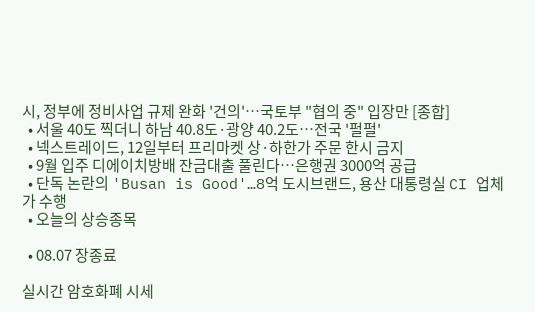시, 정부에 정비사업 규제 완화 '건의'⋯국토부 "협의 중" 입장만 [종합]
  • 서울 40도 찍더니 하남 40.8도·광양 40.2도…전국 '펄펄'
  • 넥스트레이드, 12일부터 프리마켓 상·하한가 주문 한시 금지
  • 9월 입주 디에이치방배 잔금대출 풀린다…은행권 3000억 공급
  • 단독 논란의 'Busan is Good'…8억 도시브랜드, 용산 대통령실 CI 업체가 수행
  • 오늘의 상승종목

  • 08.07 장종료

실시간 암호화폐 시세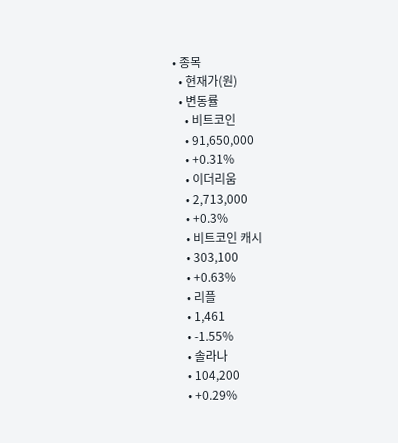• 종목
  • 현재가(원)
  • 변동률
    • 비트코인
    • 91,650,000
    • +0.31%
    • 이더리움
    • 2,713,000
    • +0.3%
    • 비트코인 캐시
    • 303,100
    • +0.63%
    • 리플
    • 1,461
    • -1.55%
    • 솔라나
    • 104,200
    • +0.29%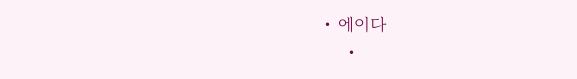• 에이다
    •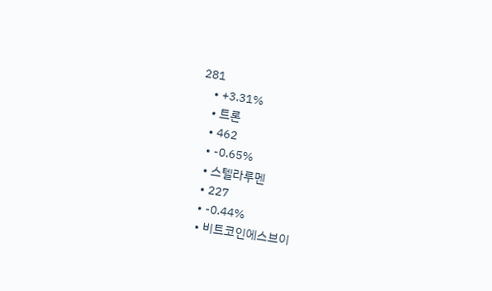281
    • +3.31%
    • 트론
    • 462
    • -0.65%
    • 스텔라루멘
    • 227
    • -0.44%
    • 비트코인에스브이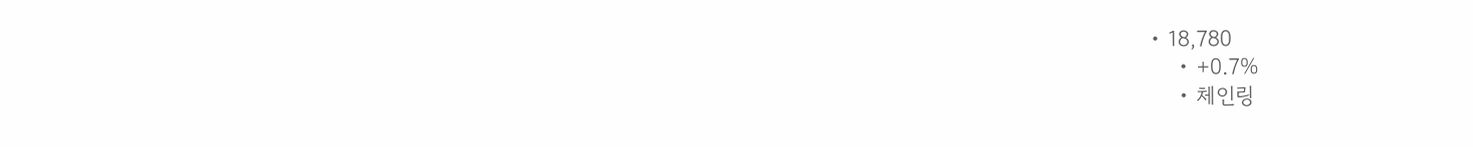• 18,780
    • +0.7%
    • 체인링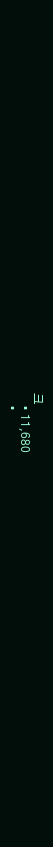크
    • 11,680
    •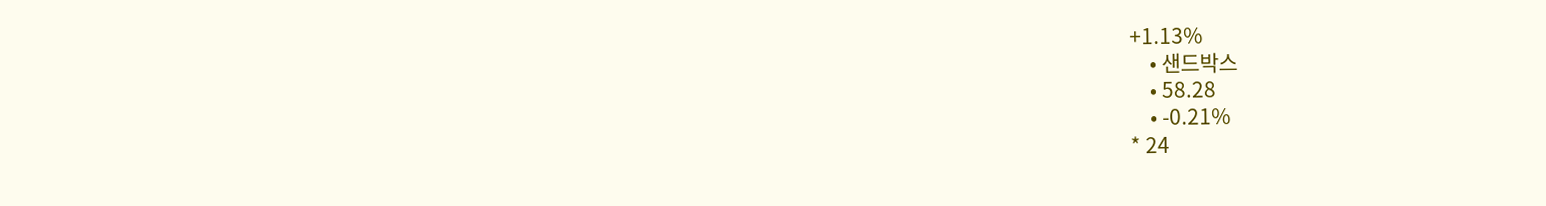+1.13%
    • 샌드박스
    • 58.28
    • -0.21%
* 24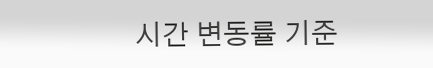시간 변동률 기준